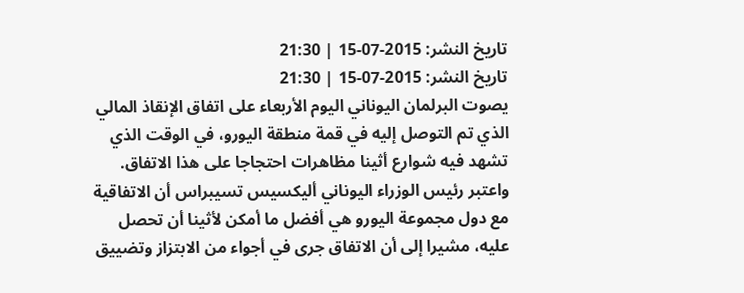تاريخ النشر: 2015-07-15 | 21:30
تاريخ النشر: 2015-07-15 | 21:30
يصوت البرلمان اليوناني اليوم الأربعاء على اتفاق الإنقاذ المالي الذي تم التوصل إليه في قمة منطقة اليورو، في الوقت الذي تشهد فيه شوارع أثينا مظاهرات احتجاجا على هذا الاتفاق.
واعتبر رئيس الوزراء اليوناني أليكسيس تسيبراس أن الاتفاقية مع دول مجموعة اليورو هي أفضل ما أمكن لأثينا أن تحصل عليه، مشيرا إلى أن الاتفاق جرى في أجواء من الابتزاز وتضييق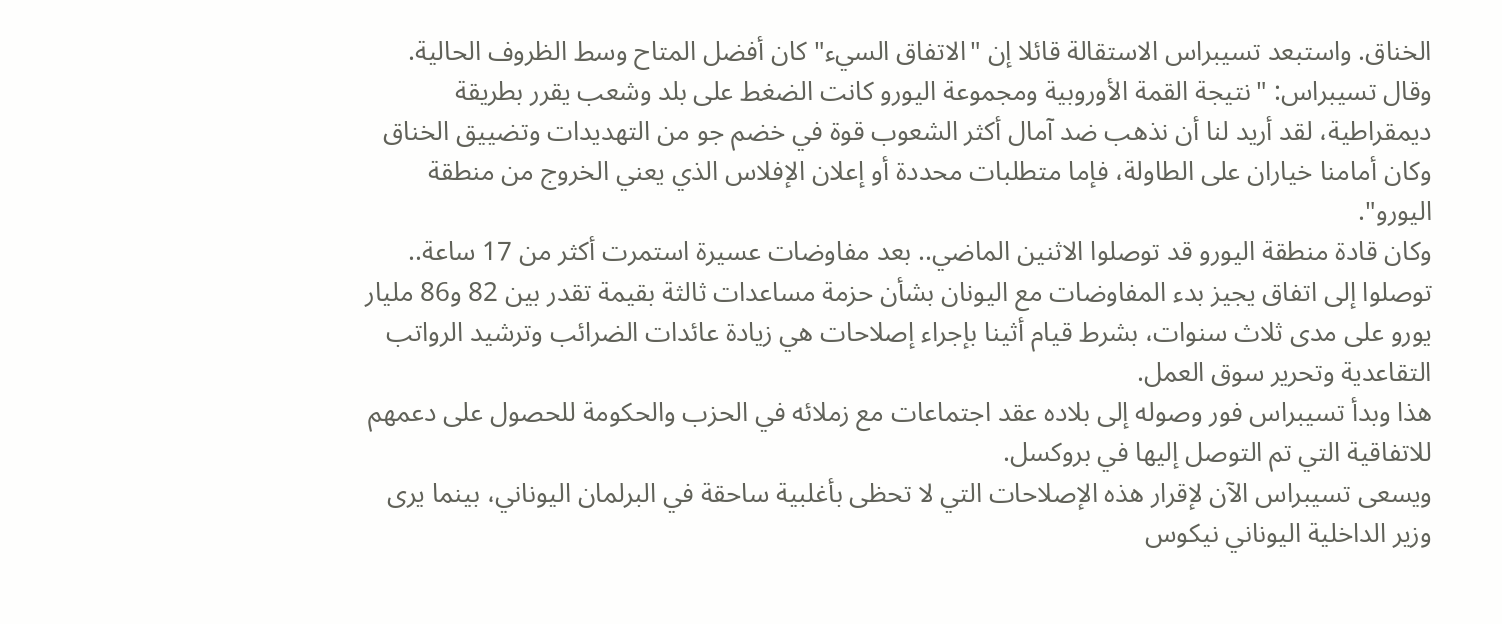الخناق. واستبعد تسيبراس الاستقالة قائلا إن "الاتفاق السيء" كان أفضل المتاح وسط الظروف الحالية.
وقال تسيبراس: "نتيجة القمة الأوروبية ومجموعة اليورو كانت الضغط على بلد وشعب يقرر بطريقة ديمقراطية، لقد أريد لنا أن نذهب ضد آمال أكثر الشعوب قوة في خضم جو من التهديدات وتضييق الخناق وكان أمامنا خياران على الطاولة، فإما متطلبات محددة أو إعلان الإفلاس الذي يعني الخروج من منطقة اليورو".
وكان قادة منطقة اليورو قد توصلوا الاثنين الماضي.. بعد مفاوضات عسيرة استمرت أكثر من 17 ساعة.. توصلوا إلى اتفاق يجيز بدء المفاوضات مع اليونان بشأن حزمة مساعدات ثالثة بقيمة تقدر بين 82 و86 مليار يورو على مدى ثلاث سنوات، بشرط قيام أثينا بإجراء إصلاحات هي زيادة عائدات الضرائب وترشيد الرواتب التقاعدية وتحرير سوق العمل.
هذا وبدأ تسيبراس فور وصوله إلى بلاده عقد اجتماعات مع زملائه في الحزب والحكومة للحصول على دعمهم للاتفاقية التي تم التوصل إليها في بروكسل.
ويسعى تسيبراس الآن لإقرار هذه الإصلاحات التي لا تحظى بأغلبية ساحقة في البرلمان اليوناني، بينما يرى وزير الداخلية اليوناني نيكوس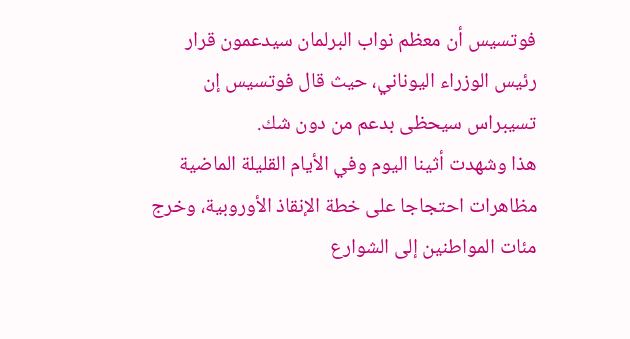فوتسيس أن معظم نواب البرلمان سيدعمون قرار رئيس الوزراء اليوناني، حيث قال فوتسيس إن تسيبراس سيحظى بدعم من دون شك.
هذا وشهدت أثينا اليوم وفي الأيام القليلة الماضية مظاهرات احتجاجا على خطة الإنقاذ الأوروبية، وخرج مئات المواطنين إلى الشوارع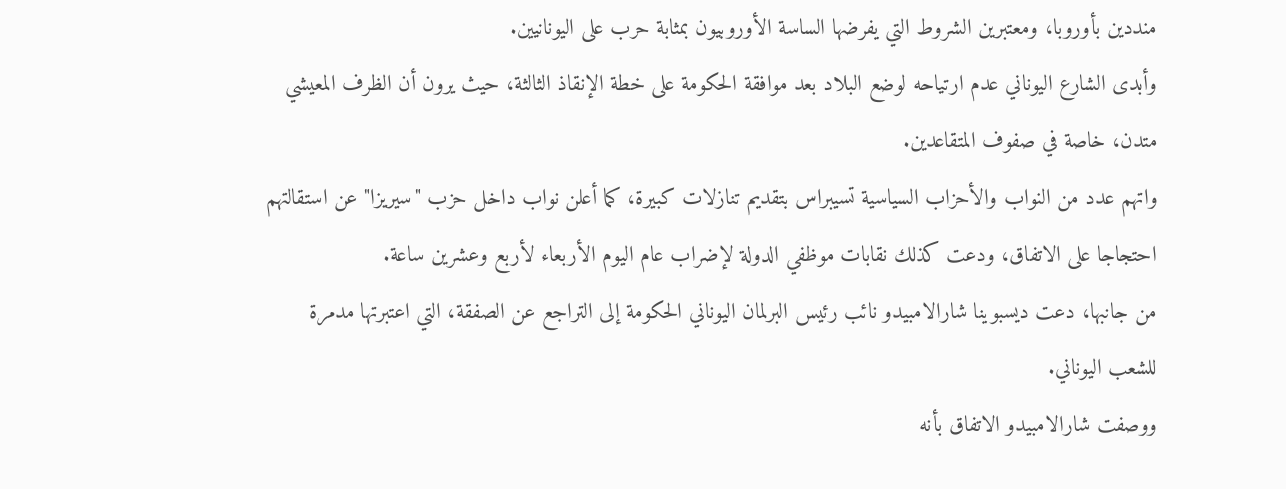منددين بأوروبا، ومعتبرين الشروط التي يفرضها الساسة الأوروبيون بمثابة حرب على اليونانيين.
وأبدى الشارع اليوناني عدم ارتياحه لوضع البلاد بعد موافقة الحكومة على خطة الإنقاذ الثالثة، حيث يرون أن الظرف المعيشي متدن، خاصة في صفوف المتقاعدين.
واتهم عدد من النواب والأحزاب السياسية تسيبراس بتقديم تنازلات كبيرة، كما أعلن نواب داخل حزب "سيريزا" عن استقالتهم احتجاجا على الاتفاق، ودعت كذلك نقابات موظفي الدولة لإضراب عام اليوم الأربعاء لأربع وعشرين ساعة.
من جانبها، دعت ديسبوينا شارالامبيدو نائب رئيس البرلمان اليوناني الحكومة إلى التراجع عن الصفقة، التي اعتبرتها مدمرة للشعب اليوناني.
ووصفت شارالامبيدو الاتفاق بأنه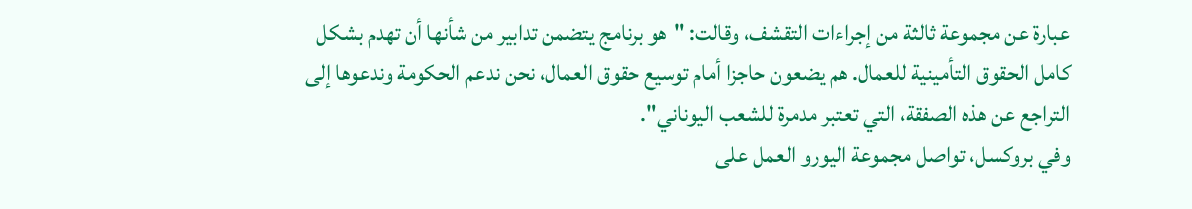عبارة عن مجموعة ثالثة من إجراءات التقشف، وقالت: "هو برنامج يتضمن تدابير من شأنها أن تهدم بشكل كامل الحقوق التأمينية للعمال. هم يضعون حاجزا أمام توسيع حقوق العمال، نحن ندعم الحكومة وندعوها إلى التراجع عن هذه الصفقة، التي تعتبر مدمرة للشعب اليوناني".
وفي بروكسل، تواصل مجموعة اليورو العمل على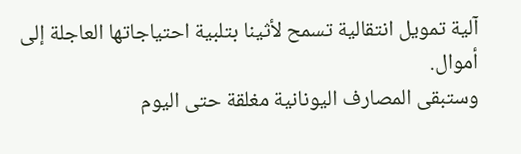آلية تمويل انتقالية تسمح لأثينا بتلبية احتياجاتها العاجلة إلى أموال.
وستبقى المصارف اليونانية مغلقة حتى اليوم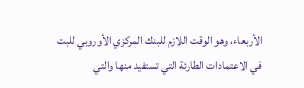الأربعاء، وهو الوقت اللازم للبنك المركزي الأوروبي للبت في الاعتمادات الطارئة التي تستفيد منها والتي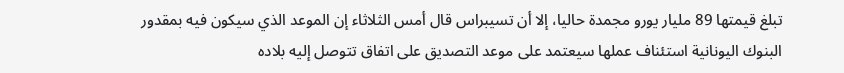تبلغ قيمتها 89 مليار يورو مجمدة حاليا، إلا أن تسيبراس قال أمس الثلاثاء إن الموعد الذي سيكون فيه بمقدور البنوك اليونانية استئناف عملها سيعتمد على موعد التصديق على اتفاق تتوصل إليه بلاده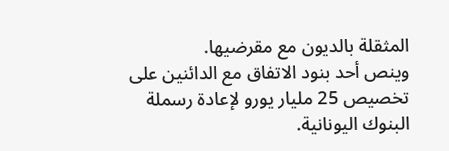المثقلة بالديون مع مقرضيها.
وينص أحد بنود الاتفاق مع الدائنين على تخصيص 25 مليار يورو لإعادة رسملة البنوك اليونانية.